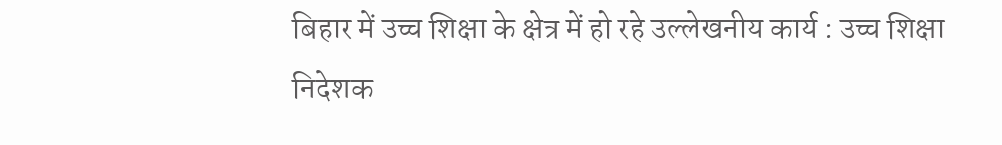बिहार में उच्च शिक्षा के क्षेत्र में हो रहे उल्लेखनीय कार्य : उच्च शिक्षा निदेशक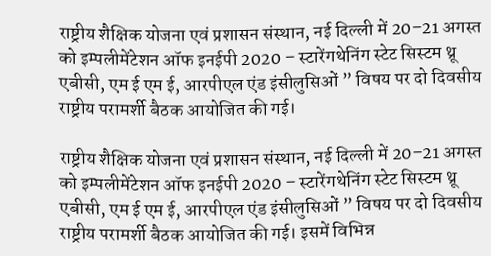राष्ट्रीय शैक्षिक योजना एवं प्रशासन संस्थान, नई दिल्ली में 20–21 अगस्त को इम्पलीमेंटेशन ऑफ इनईपी 2020 – स्टारेंगथेनिंग स्टेट सिस्टम थ्रू एबीसी, एम ई एम ई, आरपीएल एंड इंसीलुसिओं ” विषय पर दो दिवसीय राष्ट्रीय परामर्शी बैठक आयोजित की गई।

राष्ट्रीय शैक्षिक योजना एवं प्रशासन संस्थान, नई दिल्ली में 20–21 अगस्त को इम्पलीमेंटेशन ऑफ इनईपी 2020 – स्टारेंगथेनिंग स्टेट सिस्टम थ्रू एबीसी, एम ई एम ई, आरपीएल एंड इंसीलुसिओं ” विषय पर दो दिवसीय राष्ट्रीय परामर्शी बैठक आयोजित की गई। इसमें विभिन्न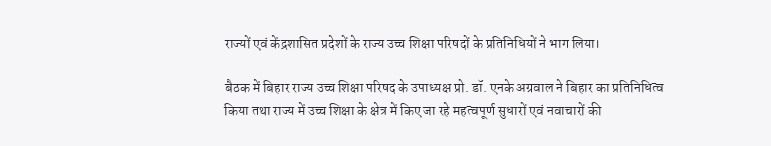राज्यों एवं केंद्रशासित प्रदेशों के राज्य उच्च शिक्षा परिषदों के प्रतिनिधियों ने भाग लिया।

बैठक में बिहार राज्य उच्च शिक्षा परिषद के उपाध्यक्ष प्रो. डॉ. एनके अग्रवाल ने बिहार का प्रतिनिधित्व किया तथा राज्य में उच्च शिक्षा के क्षेत्र में किए जा रहे महत्वपूर्ण सुधारों एवं नवाचारों की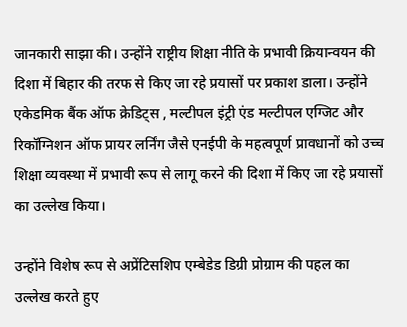जानकारी साझा की। उन्होंने राष्ट्रीय शिक्षा नीति के प्रभावी क्रियान्वयन की दिशा में बिहार की तरफ से किए जा रहे प्रयासों पर प्रकाश डाला। उन्होंने एकेडमिक बैंक ऑफ क्रेडिट्स , मल्टीपल इंट्री एंड मल्टीपल एग्जिट और रिकॉग्निशन ऑफ प्रायर लर्निंग जैसे एनईपी के महत्वपूर्ण प्रावधानों को उच्च शिक्षा व्यवस्था में प्रभावी रूप से लागू करने की दिशा में किए जा रहे प्रयासों का उल्लेख किया।

उन्होंने विशेष रूप से अप्रेंटिसशिप एम्बेडेड डिग्री प्रोग्राम की पहल का उल्लेख करते हुए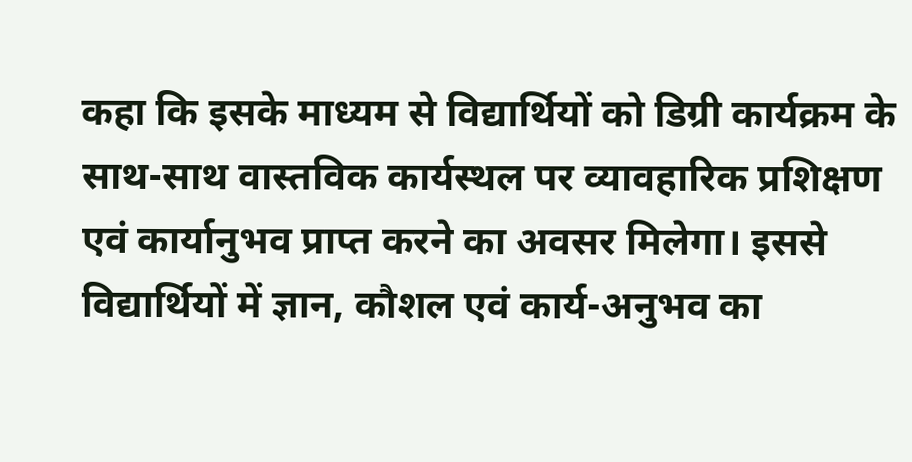कहा कि इसके माध्यम से विद्यार्थियों को डिग्री कार्यक्रम के साथ-साथ वास्तविक कार्यस्थल पर व्यावहारिक प्रशिक्षण एवं कार्यानुभव प्राप्त करने का अवसर मिलेगा। इससे विद्यार्थियों में ज्ञान, कौशल एवं कार्य-अनुभव का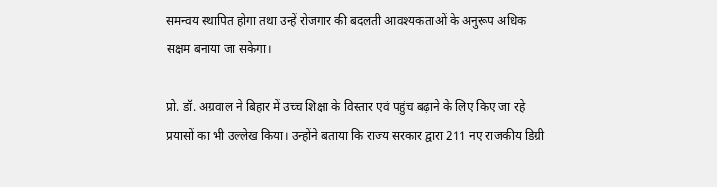समन्वय स्थापित होगा तथा उन्हें रोजगार की बदलती आवश्यकताओं के अनुरूप अधिक सक्षम बनाया जा सकेगा।

प्रो. डॉ. अग्रवाल ने बिहार में उच्च शिक्षा के विस्तार एवं पहुंच बढ़ाने के लिए किए जा रहे प्रयासों का भी उल्लेख किया। उन्होंने बताया कि राज्य सरकार द्वारा 211 नए राजकीय डिग्री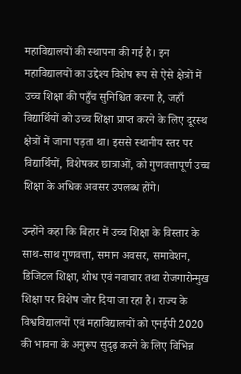महाविद्यालयों की स्थापना की गई है। इन महाविद्यालयों का उद्देश्य विशेष रूप से ऐसे क्षेत्रों में उच्च शिक्षा की पहुँच सुनिश्चित करना है, जहाँ विद्यार्थियों को उच्च शिक्षा प्राप्त करने के लिए दूरस्थ क्षेत्रों में जाना पड़ता था। इससे स्थानीय स्तर पर विद्यार्थियों, विशेषकर छात्राओं, को गुणवत्तापूर्ण उच्च शिक्षा के अधिक अवसर उपलब्ध होंगे।

उन्होंने कहा कि बिहार में उच्च शिक्षा के विस्तार के साथ-साथ गुणवत्ता, समान अवसर, समावेशन, डिजिटल शिक्षा, शोध एवं नवाचार तथा रोजगारोन्मुख शिक्षा पर विशेष जोर दिया जा रहा है। राज्य के विश्वविद्यालयों एवं महाविद्यालयों को एनईपी 2020 की भावना के अनुरूप सुदृढ़ करने के लिए विभिन्न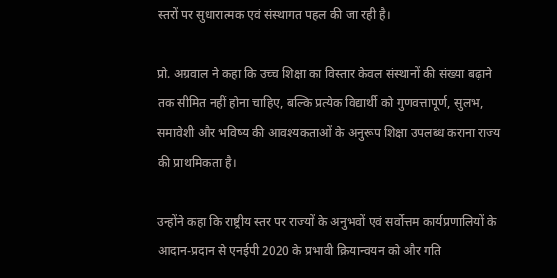स्तरों पर सुधारात्मक एवं संस्थागत पहल की जा रही है।

प्रो. अग्रवाल ने कहा कि उच्च शिक्षा का विस्तार केवल संस्थानों की संख्या बढ़ाने तक सीमित नहीं होना चाहिए, बल्कि प्रत्येक विद्यार्थी को गुणवत्तापूर्ण, सुलभ, समावेशी और भविष्य की आवश्यकताओं के अनुरूप शिक्षा उपलब्ध कराना राज्य की प्राथमिकता है।

उन्होंने कहा कि राष्ट्रीय स्तर पर राज्यों के अनुभवों एवं सर्वोत्तम कार्यप्रणालियों के आदान-प्रदान से एनईपी 2020 के प्रभावी क्रियान्वयन को और गति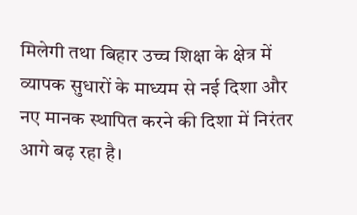मिलेगी तथा बिहार उच्च शिक्षा के क्षेत्र में व्यापक सुधारों के माध्यम से नई दिशा और नए मानक स्थापित करने की दिशा में निरंतर आगे बढ़ रहा है।